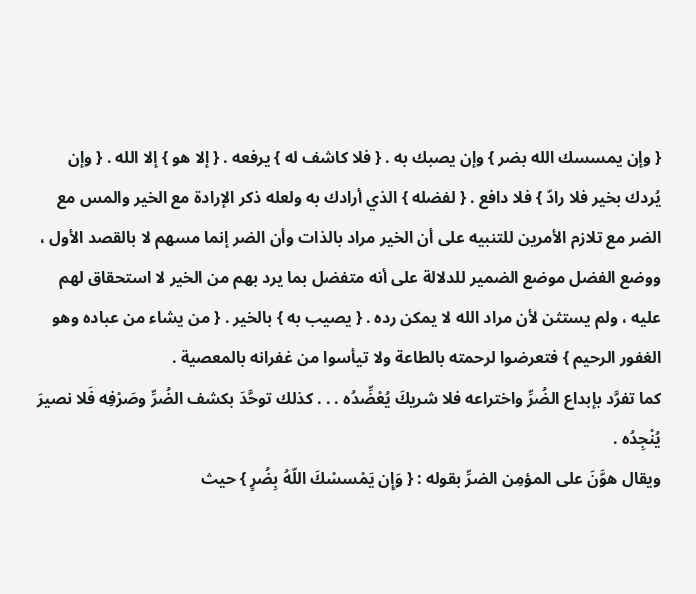{ وإن يمسسك الله بضر } وإن يصبك به . { فلا كاشف له } يرفعه . { إلا هو } إلا الله . { وإن يُردك بخير فلا رادّ } فلا دافع . { لفضله } الذي أرادك به ولعله ذكر الإرادة مع الخير والمس مع الضر مع تلازم الأمرين للتنبيه على أن الخير مراد بالذات وأن الضر إنما مسهم لا بالقصد الأول ، ووضع الفضل موضع الضمير للدلالة على أنه متفضل بما يرد بهم من الخير لا استحقاق لهم عليه ، ولم يستثن لأن مراد الله لا يمكن رده . { يصيب به } بالخير . { من يشاء من عباده وهو الغفور الرحيم } فتعرضوا لرحمته بالطاعة ولا تيأسوا من غفرانه بالمعصية .
كما تفرَّد بإبداع الضُرِّ واختراعه فلا شريكَ يُعْضِّدُه . . . كذلك توحَّدَ بكشف الضُرِّ وصَرْفِه فَلا نصيرَ يُنْجِدُه .
ويقال هوَّنَ على المؤمِن الضرِّ بقوله : { وَإِن يَمْسسْكَ اللّهُ بِضُرٍ } حيث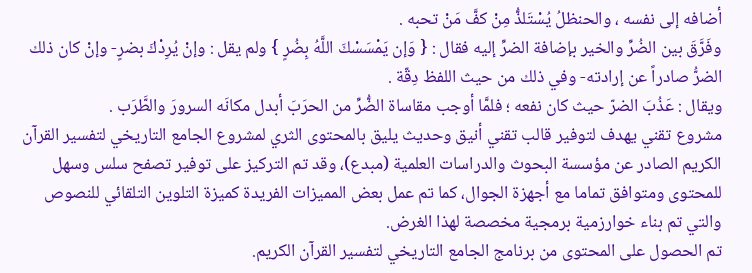أضافه إلى نفسه ، والحنظلُ يُسْتَلذُّ مِنْ كفَّ مَنْ تحبه .
وفَرَّقَ بين الضُرِّ والخير بإضافة الضرِّ إليه فقال : { وَإن يَمْسَسْكَ اللَّهُ بِضُرٍ } ولم يقل : وإنْ يُرِدْكَ بضرٍ- وإنْ كان ذلك الضرُّ صادراً عن إرادته- وفي ذلك من حيث اللفظ دِقّة .
ويقال : عَذُبَ الضرّ حيث كان نفعه ؛ فلمَّا أوجب مقاساة الضُّرِّ من الحرَبَ أبدل مكانَه السرورَ والطَّرَب .
مشروع تقني يهدف لتوفير قالب تقني أنيق وحديث يليق بالمحتوى الثري لمشروع الجامع التاريخي لتفسير القرآن الكريم الصادر عن مؤسسة البحوث والدراسات العلمية (مبدع)، وقد تم التركيز على توفير تصفح سلس وسهل للمحتوى ومتوافق تماما مع أجهزة الجوال، كما تم عمل بعض المميزات الفريدة كميزة التلوين التلقائي للنصوص والتي تم بناء خوارزمية برمجية مخصصة لهذا الغرض.
تم الحصول على المحتوى من برنامج الجامع التاريخي لتفسير القرآن الكريم.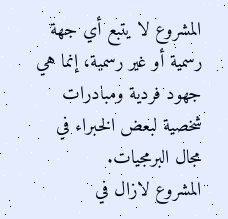المشروع لا يتبع أي جهة رسمية أو غير رسمية، إنما هي جهود فردية ومبادرات شخصية لبعض الخبراء في مجال البرمجيات.
المشروع لازال في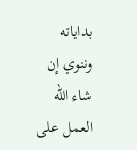بداياته وننوي إن شاء الله العمل على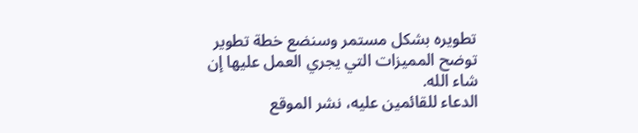تطويره بشكل مستمر وسنضع خطة تطوير توضح المميزات التي يجري العمل عليها إن شاء الله.
الدعاء للقائمين عليه، نشر الموقع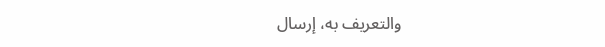والتعريف به، إرسال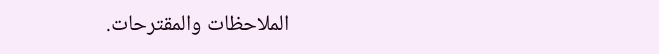الملاحظات والمقترحات.